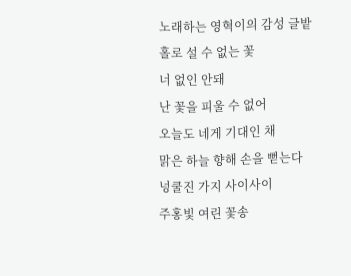노래하는 영혁이의 감성 글밭
홀로 설 수 없는 꽃
너 없인 안돼
난 꽃을 피울 수 없어
오늘도 네게 기대인 채
맑은 하늘 향해 손을 뻗는다
넝쿨진 가지 사이사이
주홍빛 여린 꽃송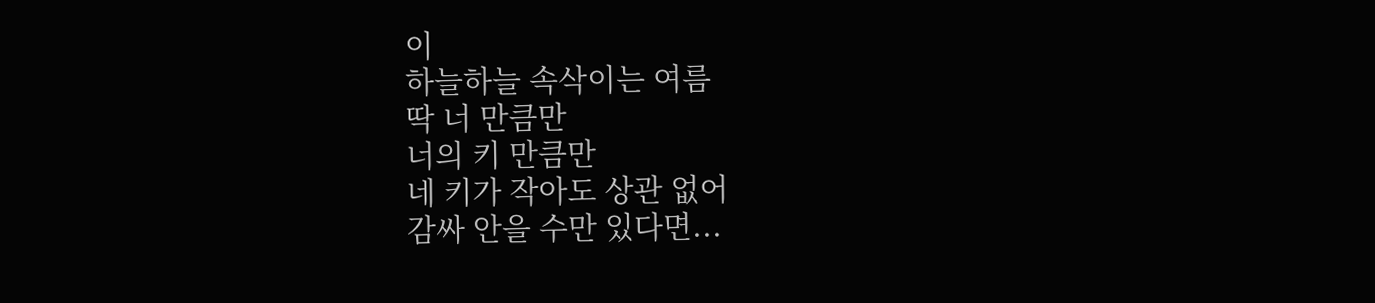이
하늘하늘 속삭이는 여름
딱 너 만큼만
너의 키 만큼만
네 키가 작아도 상관 없어
감싸 안을 수만 있다면...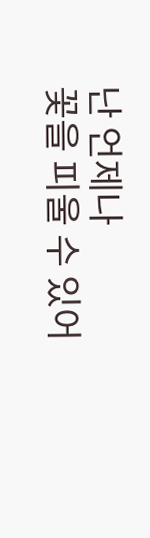난 언제나
꽃을 피울 수 있어